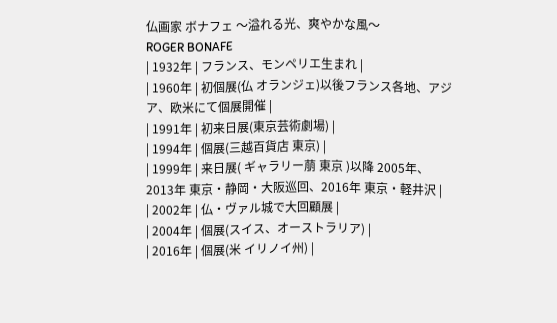仏画家 ボナフェ 〜溢れる光、爽やかな風〜
ROGER BONAFE
| 1932年 | フランス、モンペリエ生まれ |
| 1960年 | 初個展(仏 オランジェ)以後フランス各地、アジア、欧米にて個展開催 |
| 1991年 | 初来日展(東京芸術劇場) |
| 1994年 | 個展(三越百貨店 東京) |
| 1999年 | 来日展( ギャラリー萠 東京 )以降 2005年、2013年 東京・静岡・大阪巡回、2016年 東京・軽井沢 |
| 2002年 | 仏・ヴァル城で大回顧展 |
| 2004年 | 個展(スイス、オーストラリア) |
| 2016年 | 個展(米 イリノイ州) |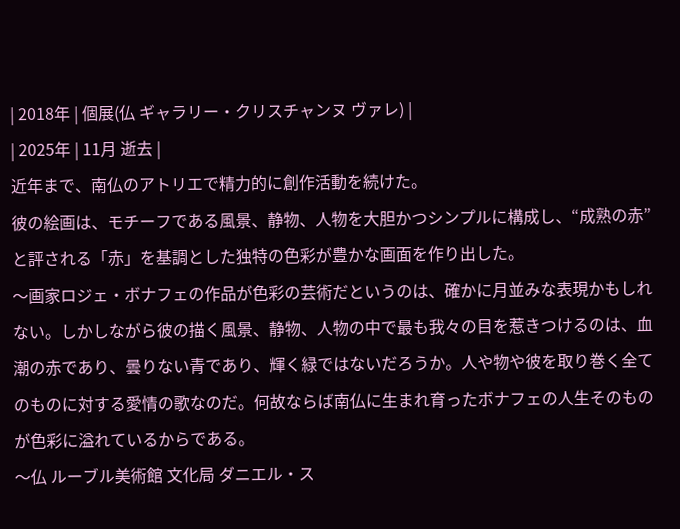| 2018年 | 個展(仏 ギャラリー・クリスチャンヌ ヴァレ) |
| 2025年 | 11月 逝去 |
近年まで、南仏のアトリエで精力的に創作活動を続けた。
彼の絵画は、モチーフである風景、静物、人物を大胆かつシンプルに構成し、“成熟の赤”と評される「赤」を基調とした独特の色彩が豊かな画面を作り出した。
〜画家ロジェ・ボナフェの作品が色彩の芸術だというのは、確かに月並みな表現かもしれない。しかしながら彼の描く風景、静物、人物の中で最も我々の目を惹きつけるのは、血潮の赤であり、曇りない青であり、輝く緑ではないだろうか。人や物や彼を取り巻く全てのものに対する愛情の歌なのだ。何故ならば南仏に生まれ育ったボナフェの人生そのものが色彩に溢れているからである。
〜仏 ルーブル美術館 文化局 ダニエル・ス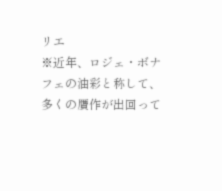リエ
※近年、ロジェ・ボナフェの油彩と称して、
多くの贋作が出回って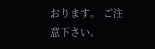おります。 ご注意下さい。